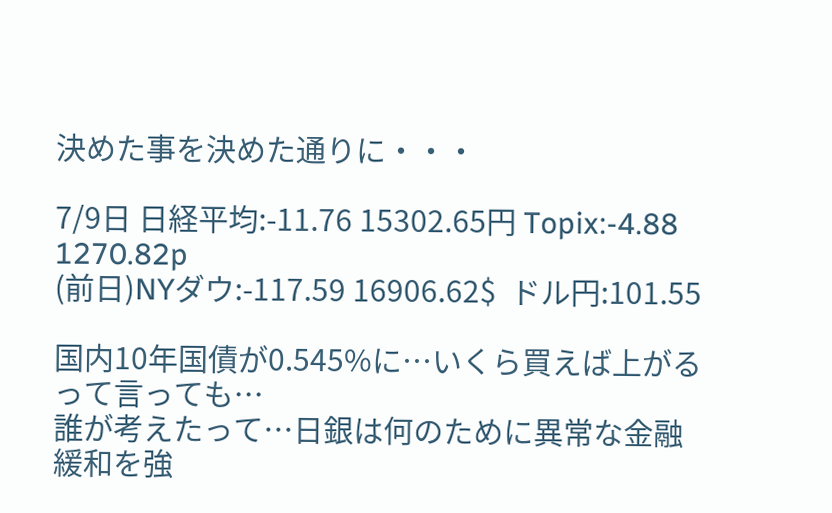決めた事を決めた通りに・・・

7/9日 日経平均:-11.76 15302.65円 Topix:-4.88 1270.82p
(前日)NYダウ:-117.59 16906.62$  ドル円:101.55

国内10年国債が0.545%に…いくら買えば上がるって言っても…
誰が考えたって…日銀は何のために異常な金融緩和を強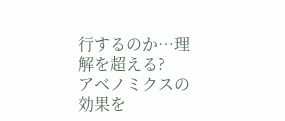行するのか…理解を超える?
アベノミクスの効果を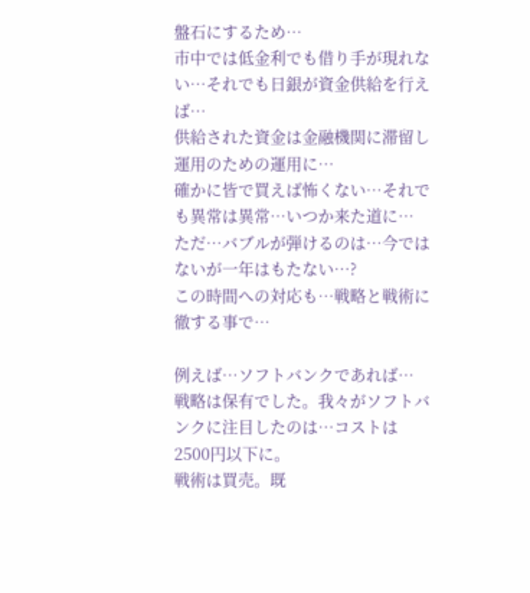盤石にするため…
市中では低金利でも借り手が現れない…それでも日銀が資金供給を行えば…
供給された資金は金融機関に滞留し運用のための運用に…
確かに皆で買えば怖くない…それでも異常は異常…いつか来た道に…
ただ…バブルが弾けるのは…今ではないが一年はもたない…?
この時間への対応も…戦略と戦術に徹する事で…

例えば…ソフトバンクであれば…
戦略は保有でした。我々がソフトバンクに注目したのは…コストは2500円以下に。
戦術は買売。既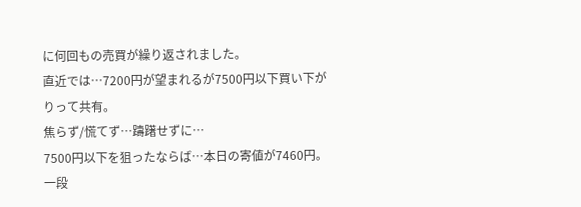に何回もの売買が繰り返されました。
直近では…7200円が望まれるが7500円以下買い下がりって共有。
焦らず/慌てず…躊躇せずに…
7500円以下を狙ったならば…本日の寄値が7460円。一段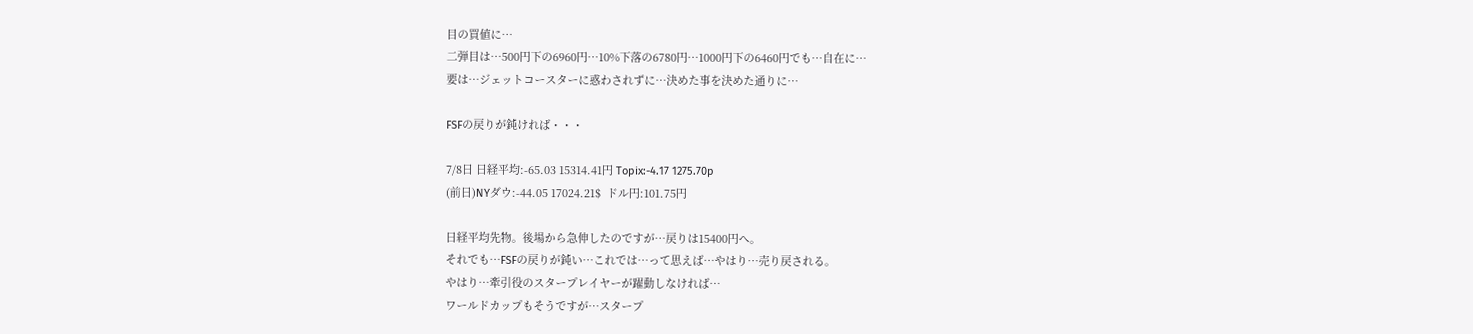目の買値に…
二弾目は…500円下の6960円…10%下落の6780円…1000円下の6460円でも…自在に…
要は…ジェットコースターに惑わされずに…決めた事を決めた通りに…

FSFの戻りが鈍ければ・・・

7/8日 日経平均:-65.03 15314.41円 Topix:-4.17 1275.70p
(前日)NYダウ:-44.05 17024.21$  ドル円:101.75円

日経平均先物。後場から急伸したのですが…戻りは15400円へ。
それでも…FSFの戻りが鈍い…これでは…って思えば…やはり…売り戻される。
やはり…牽引役のスタープレイヤーが躍動しなければ…
ワールドカップもそうですが…スタープ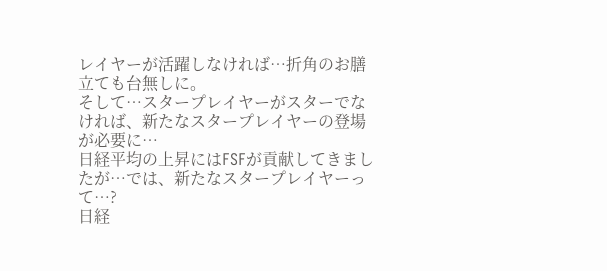レイヤーが活躍しなければ…折角のお膳立ても台無しに。
そして…スタープレイヤーがスターでなければ、新たなスタープレイヤーの登場が必要に…
日経平均の上昇にはFSFが貢献してきましたが…では、新たなスタープレイヤーって…?
日経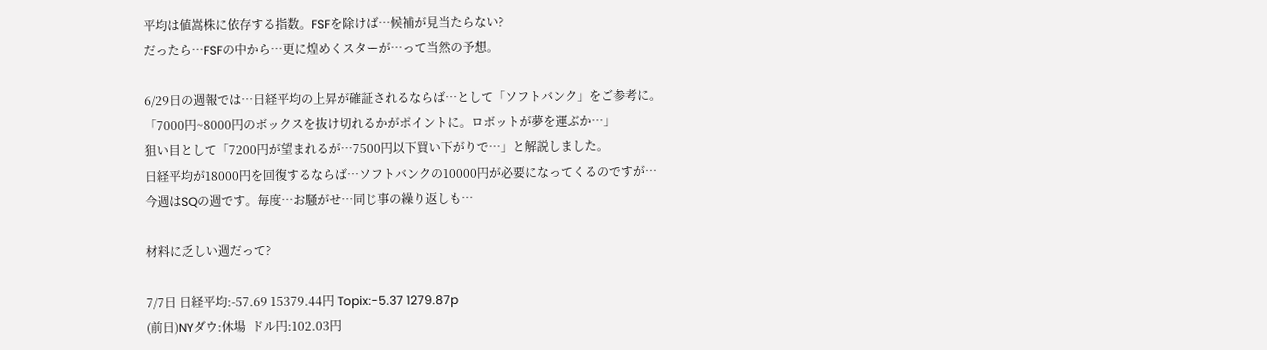平均は値嵩株に依存する指数。FSFを除けば…候補が見当たらない?
だったら…FSFの中から…更に煌めくスターが…って当然の予想。

6/29日の週報では…日経平均の上昇が確証されるならば…として「ソフトバンク」をご参考に。
「7000円~8000円のボックスを抜け切れるかがポイントに。ロボットが夢を運ぶか…」
狙い目として「7200円が望まれるが…7500円以下買い下がりで…」と解説しました。
日経平均が18000円を回復するならば…ソフトバンクの10000円が必要になってくるのですが…
今週はSQの週です。毎度…お騒がせ…同じ事の繰り返しも…

材料に乏しい週だって?

7/7日 日経平均:-57.69 15379.44円 Topix:-5.37 1279.87p
(前日)NYダウ:休場  ドル円:102.03円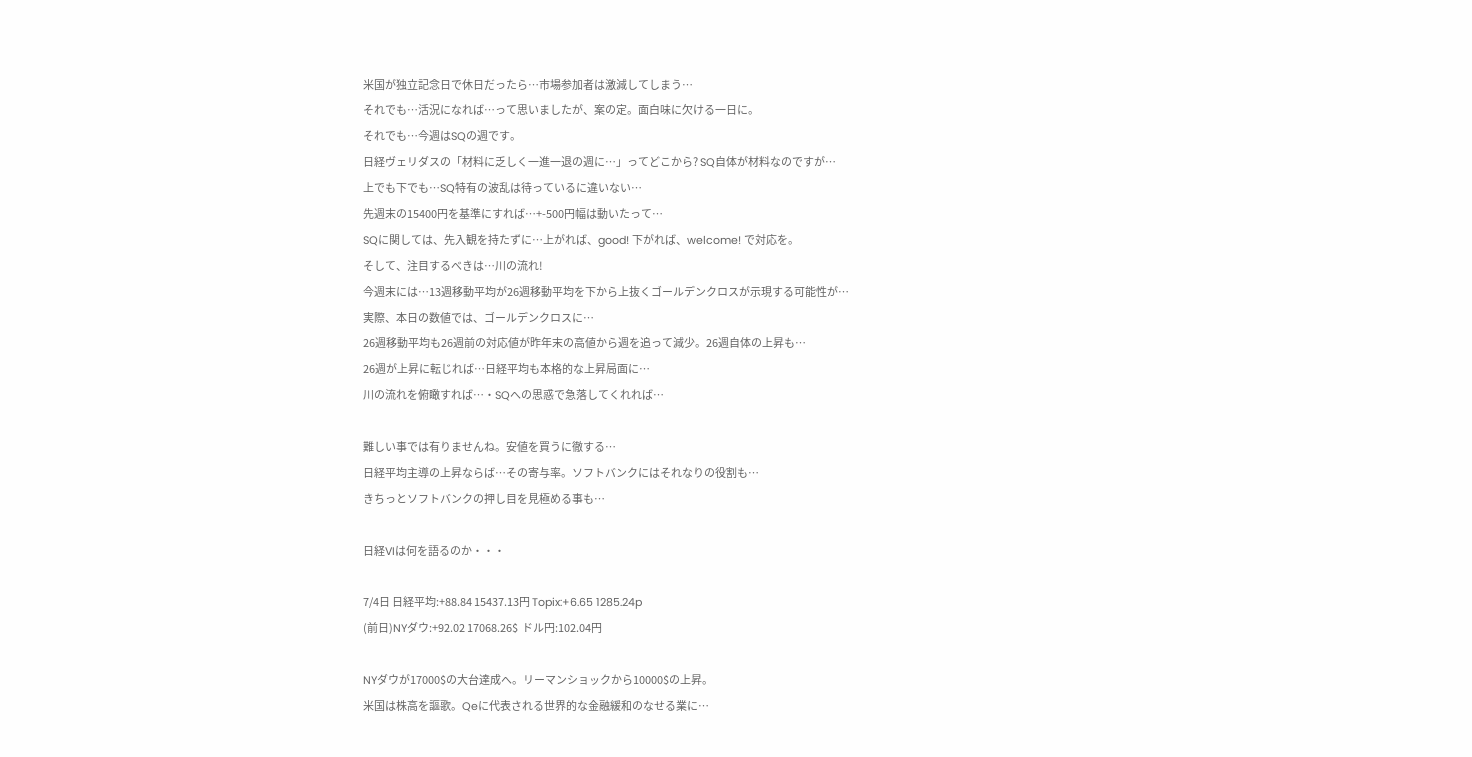米国が独立記念日で休日だったら…市場参加者は激減してしまう…
それでも…活況になれば…って思いましたが、案の定。面白味に欠ける一日に。
それでも…今週はSQの週です。
日経ヴェリダスの「材料に乏しく一進一退の週に…」ってどこから? SQ自体が材料なのですが…
上でも下でも…SQ特有の波乱は待っているに違いない…
先週末の15400円を基準にすれば…+-500円幅は動いたって…
SQに関しては、先入観を持たずに…上がれば、good! 下がれば、welcome! で対応を。
そして、注目するべきは…川の流れ!
今週末には…13週移動平均が26週移動平均を下から上抜くゴールデンクロスが示現する可能性が…
実際、本日の数値では、ゴールデンクロスに…
26週移動平均も26週前の対応値が昨年末の高値から週を追って減少。26週自体の上昇も…
26週が上昇に転じれば…日経平均も本格的な上昇局面に…
川の流れを俯瞰すれば…・SQへの思惑で急落してくれれば…

難しい事では有りませんね。安値を買うに徹する…
日経平均主導の上昇ならば…その寄与率。ソフトバンクにはそれなりの役割も…
きちっとソフトバンクの押し目を見極める事も…

日経VIは何を語るのか・・・

7/4日 日経平均:+88.84 15437.13円 Topix:+6.65 1285.24p
(前日)NYダウ:+92.02 17068.26$  ドル円:102.04円

NYダウが17000$の大台達成へ。リーマンショックから10000$の上昇。
米国は株高を謳歌。Qeに代表される世界的な金融緩和のなせる業に…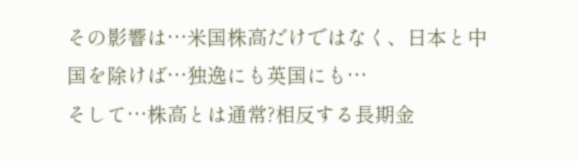その影響は…米国株高だけではなく、日本と中国を除けば…独逸にも英国にも…
そして…株高とは通常?相反する長期金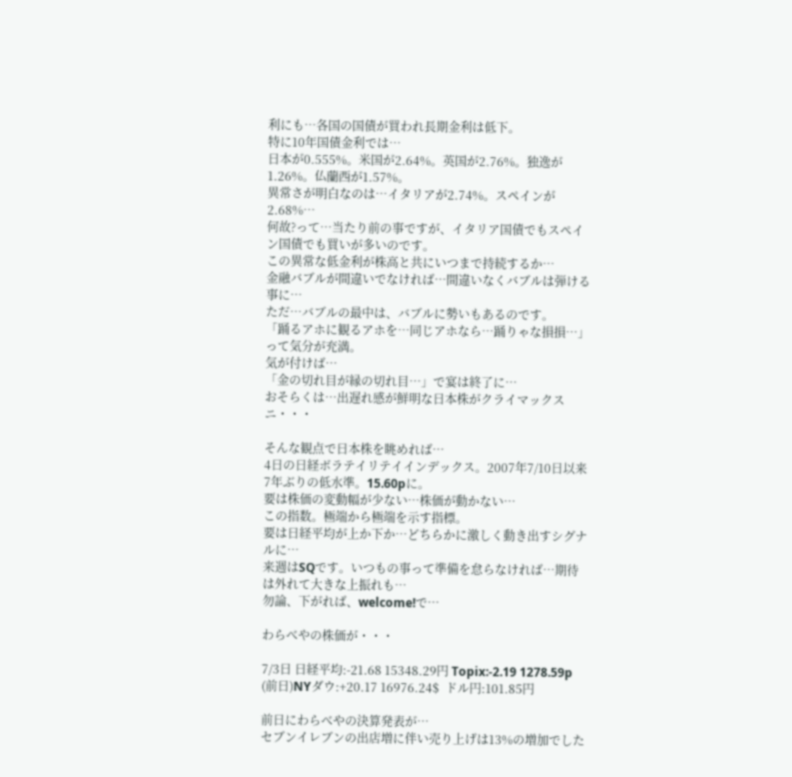利にも…各国の国債が買われ長期金利は低下。
特に10年国債金利では…
日本が0.555%。米国が2.64%。英国が2.76%。独逸が1.26%。仏蘭西が1.57%。
異常さが明白なのは…イタリアが2.74%。スペインが2.68%…
何故?って…当たり前の事ですが、イタリア国債でもスペイン国債でも買いが多いのです。
この異常な低金利が株高と共にいつまで持続するか…
金融バブルが間違いでなければ…間違いなくバブルは弾ける事に…
ただ…バブルの最中は、バブルに勢いもあるのです。
「踊るアホに観るアホを…同じアホなら…踊りゃな損損…」って気分が充満。
気が付けば…
「金の切れ目が縁の切れ目…」で宴は終了に…
おそらくは…出遅れ感が鮮明な日本株がクライマックスニ・・・

そんな観点で日本株を眺めれば…
4日の日経ボラテイリテイインデックス。2007年7/10日以来7年ぶりの低水準。15.60pに。
要は株価の変動幅が少ない…株価が動かない…
この指数。極端から極端を示す指標。
要は日経平均が上か下か…どちらかに激しく動き出すシグナルに…
来週はSQです。いつもの事って準備を怠らなければ…期待は外れて大きな上振れも…
勿論、下がれば、welcome!で…

わらべやの株価が・・・

7/3日 日経平均:-21.68 15348.29円 Topix:-2.19 1278.59p
(前日)NYダウ:+20.17 16976.24$  ドル円:101.85円

前日にわらべやの決算発表が…
セブンイレブンの出店増に伴い売り上げは13%の増加でした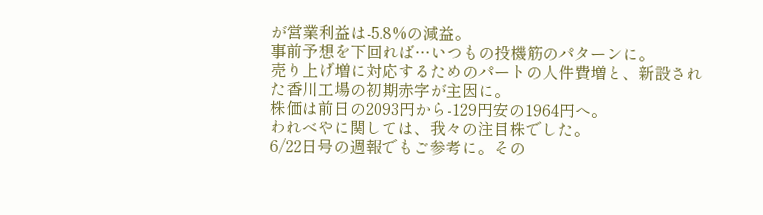が営業利益は-5.8%の減益。
事前予想を下回れば…いつもの投機筋のパターンに。
売り上げ増に対応するためのパートの人件費増と、新設された香川工場の初期赤字が主因に。
株価は前日の2093円から-129円安の1964円へ。
われべやに関しては、我々の注目株でした。
6/22日号の週報でもご参考に。その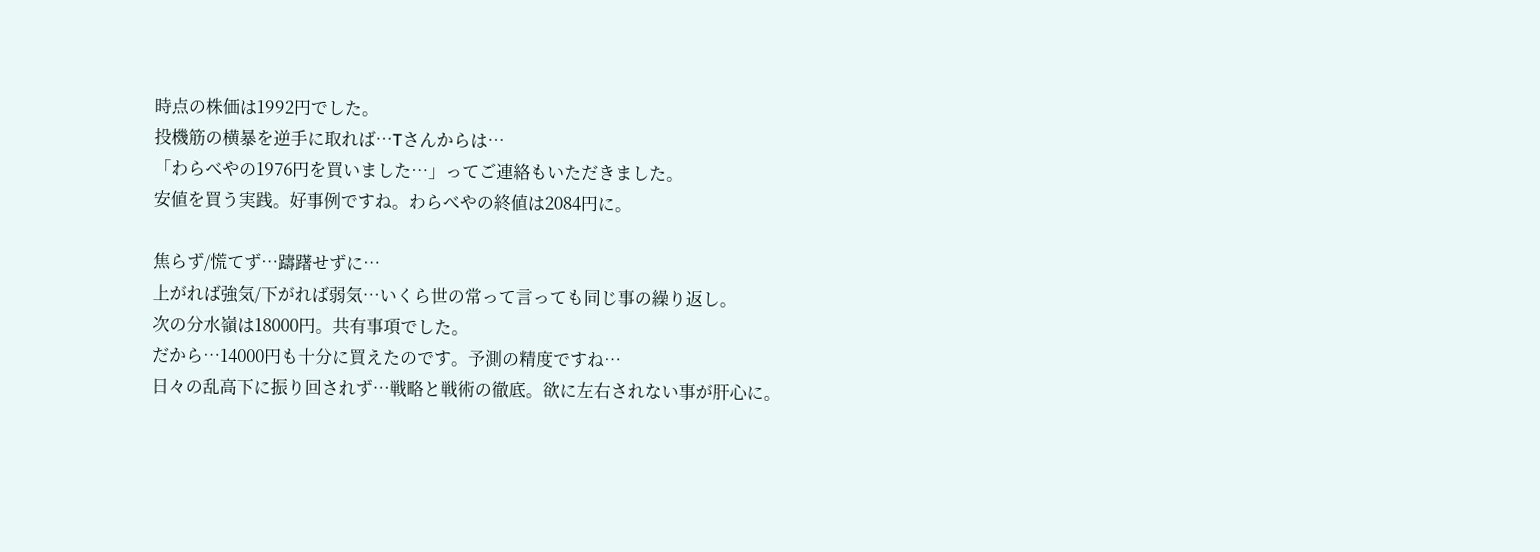時点の株価は1992円でした。
投機筋の横暴を逆手に取れば…Tさんからは…
「わらべやの1976円を買いました…」ってご連絡もいただきました。
安値を買う実践。好事例ですね。わらべやの終値は2084円に。

焦らず/慌てず…躊躇せずに…
上がれば強気/下がれば弱気…いくら世の常って言っても同じ事の繰り返し。
次の分水嶺は18000円。共有事項でした。
だから…14000円も十分に買えたのです。予測の精度ですね…
日々の乱高下に振り回されず…戦略と戦術の徹底。欲に左右されない事が肝心に。